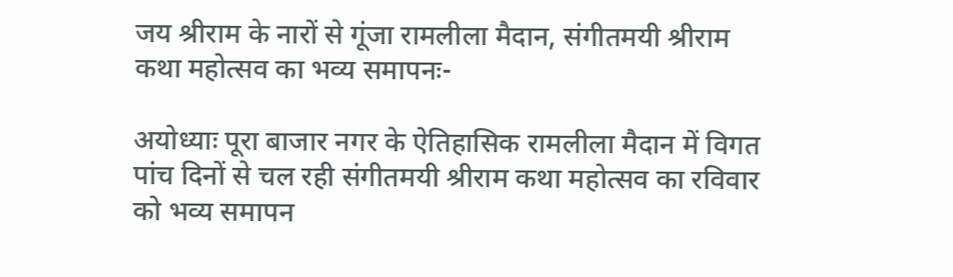जय श्रीराम के नारों से गूंजा रामलीला मैदान, संगीतमयी श्रीराम कथा महोत्सव का भव्य समापनः-

अयोध्याः पूरा बाजार नगर के ऐतिहासिक रामलीला मैदान में विगत पांच दिनों से चल रही संगीतमयी श्रीराम कथा महोत्सव का रविवार को भव्य समापन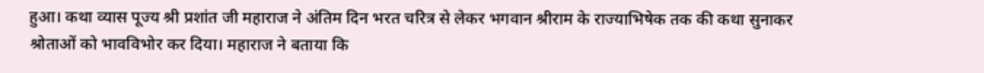हुआ। कथा व्यास पूज्य श्री प्रशांत जी महाराज ने अंतिम दिन भरत चरित्र से लेकर भगवान श्रीराम के राज्याभिषेक तक की कथा सुनाकर श्रोताओं को भावविभोर कर दिया। महाराज ने बताया कि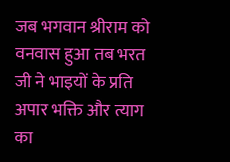जब भगवान श्रीराम को वनवास हुआ तब भरत जी ने भाइयों के प्रति अपार भक्ति और त्याग का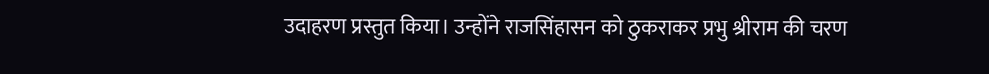उदाहरण प्रस्तुत किया। उन्होंने राजसिंहासन को ठुकराकर प्रभु श्रीराम की चरण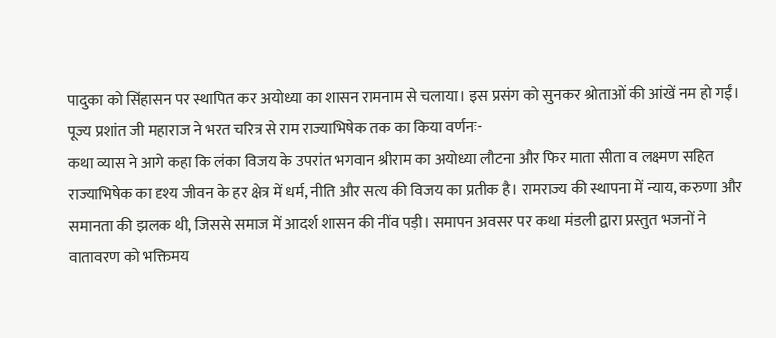पादुका को सिंहासन पर स्थापित कर अयोध्या का शासन रामनाम से चलाया। इस प्रसंग को सुनकर श्रोताओं की आंखें नम हो गईं।
पूज्य प्रशांत जी महाराज ने भरत चरित्र से राम राज्याभिषेक तक का किया वर्णनः-
कथा व्यास ने आगे कहा कि लंका विजय के उपरांत भगवान श्रीराम का अयोध्या लौटना और फिर माता सीता व लक्ष्मण सहित राज्याभिषेक का दृश्य जीवन के हर क्षेत्र में धर्म, नीति और सत्य की विजय का प्रतीक है। रामराज्य की स्थापना में न्याय, करुणा और समानता की झलक थी, जिससे समाज में आदर्श शासन की नींव पड़ी। समापन अवसर पर कथा मंडली द्वारा प्रस्तुत भजनों ने वातावरण को भक्तिमय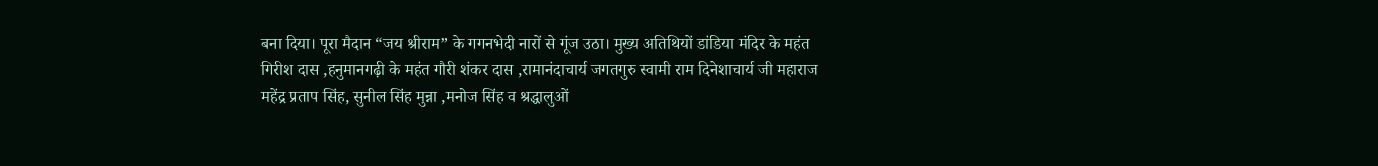बना दिया। पूरा मैदान “जय श्रीराम” के गगनभेदी नारों से गूंज उठा। मुख्य अतिथियों डांडिया मंदिर के महंत गिरीश दास ,हनुमानगढ़ी के महंत गौरी शंकर दास ,रामानंदाचार्य जगतगुरु स्वामी राम दिनेशाचार्य जी महाराज महेंद्र प्रताप सिंह, सुनील सिंह मुन्ना ,मनोज सिंह व श्रद्धालुओं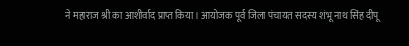ने महाराज श्री का आशीर्वाद प्राप्त किया। आयोजक पूर्व जिला पंचायत सदस्य शंभू नाथ सिंह दीपू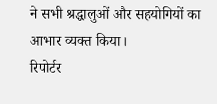ने सभी श्रद्धालुओं और सहयोगियों का आभार व्यक्त किया।
रिपोर्टर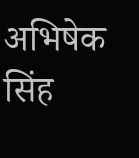अभिषेक सिंह